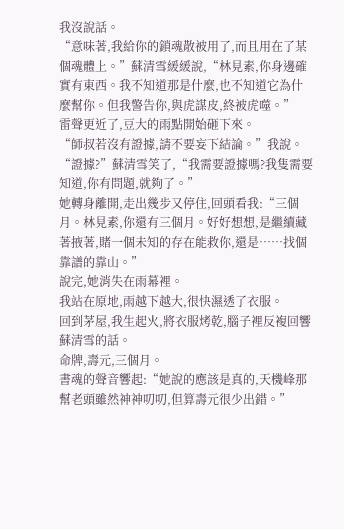我沒說話。
“意味著,我給你的鎖魂散被用了,而且用在了某個魂體上。”蘇清雪緩緩說,“林見素,你身邊確實有東西。我不知道那是什麼,也不知道它為什麼幫你。但我警告你,與虎謀皮,終被虎噬。”
雷聲更近了,豆大的雨點開始砸下來。
“師叔若沒有證據,請不要妄下結論。”我說。
“證據?”蘇清雪笑了,“我需要證據嗎?我隻需要知道,你有問題,就夠了。”
她轉身離開,走出幾步又停住,回頭看我:“三個月。林見素,你還有三個月。好好想想,是繼續藏著掖著,賭一個未知的存在能救你,還是……找個靠譜的靠山。”
說完,她消失在雨幕裡。
我站在原地,雨越下越大,很快濕透了衣服。
回到茅屋,我生起火,將衣服烤乾,腦子裡反複回響蘇清雪的話。
命牌,壽元,三個月。
書魂的聲音響起:“她說的應該是真的,天機峰那幫老頭雖然神神叨叨,但算壽元很少出錯。”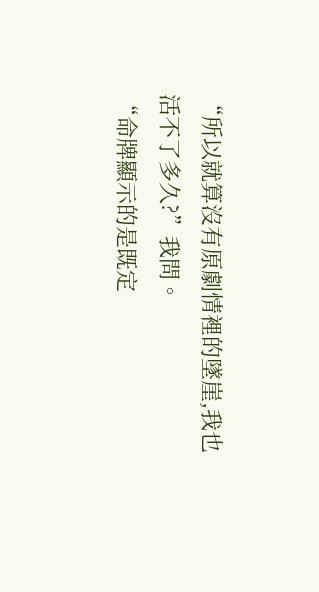“所以就算沒有原劇情裡的墜崖,我也活不了多久?”我問。
“命牌顯示的是既定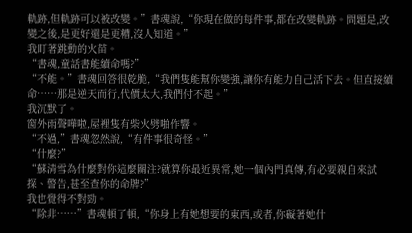軌跡,但軌跡可以被改變。”書魂說,“你現在做的每件事,都在改變軌跡。問題是,改變之後,是更好還是更糟,沒人知道。”
我盯著跳動的火苗。
“書魂,童話書能續命嗎?”
“不能。”書魂回答很乾脆,“我們隻能幫你變強,讓你有能力自己活下去。但直接續命……那是逆天而行,代價太大,我們付不起。”
我沉默了。
窗外雨聲嘩啦,屋裡隻有柴火劈啪作響。
“不過,”書魂忽然說,“有件事很奇怪。”
“什麼?”
“蘇清雪為什麼對你這麼關注?就算你最近異常,她一個內門真傳,有必要親自來試探、警告,甚至查你的命牌?”
我也覺得不對勁。
“除非……”書魂頓了頓,“你身上有她想要的東西,或者,你礙著她什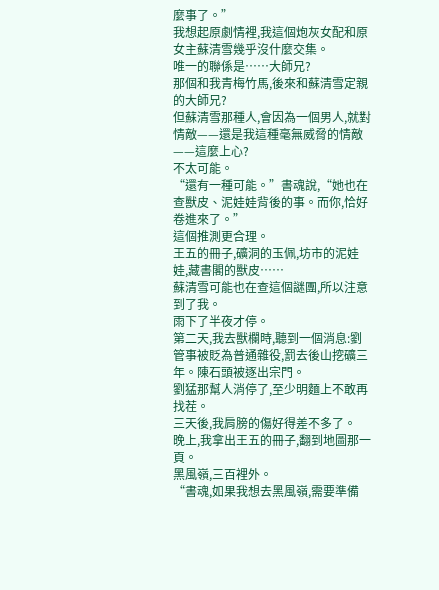麼事了。”
我想起原劇情裡,我這個炮灰女配和原女主蘇清雪幾乎沒什麼交集。
唯一的聯係是……大師兄?
那個和我青梅竹馬,後來和蘇清雪定親的大師兄?
但蘇清雪那種人,會因為一個男人,就對情敵——還是我這種毫無威脅的情敵——這麼上心?
不太可能。
“還有一種可能。”書魂說,“她也在查獸皮、泥娃娃背後的事。而你,恰好卷進來了。”
這個推測更合理。
王五的冊子,礦洞的玉佩,坊市的泥娃娃,藏書閣的獸皮……
蘇清雪可能也在查這個謎團,所以注意到了我。
雨下了半夜才停。
第二天,我去獸欄時,聽到一個消息:劉管事被貶為普通雜役,罰去後山挖礦三年。陳石頭被逐出宗門。
劉猛那幫人消停了,至少明麵上不敢再找茬。
三天後,我肩膀的傷好得差不多了。
晚上,我拿出王五的冊子,翻到地圖那一頁。
黑風嶺,三百裡外。
“書魂,如果我想去黑風嶺,需要準備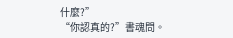什麼?”
“你認真的?”書魂問。